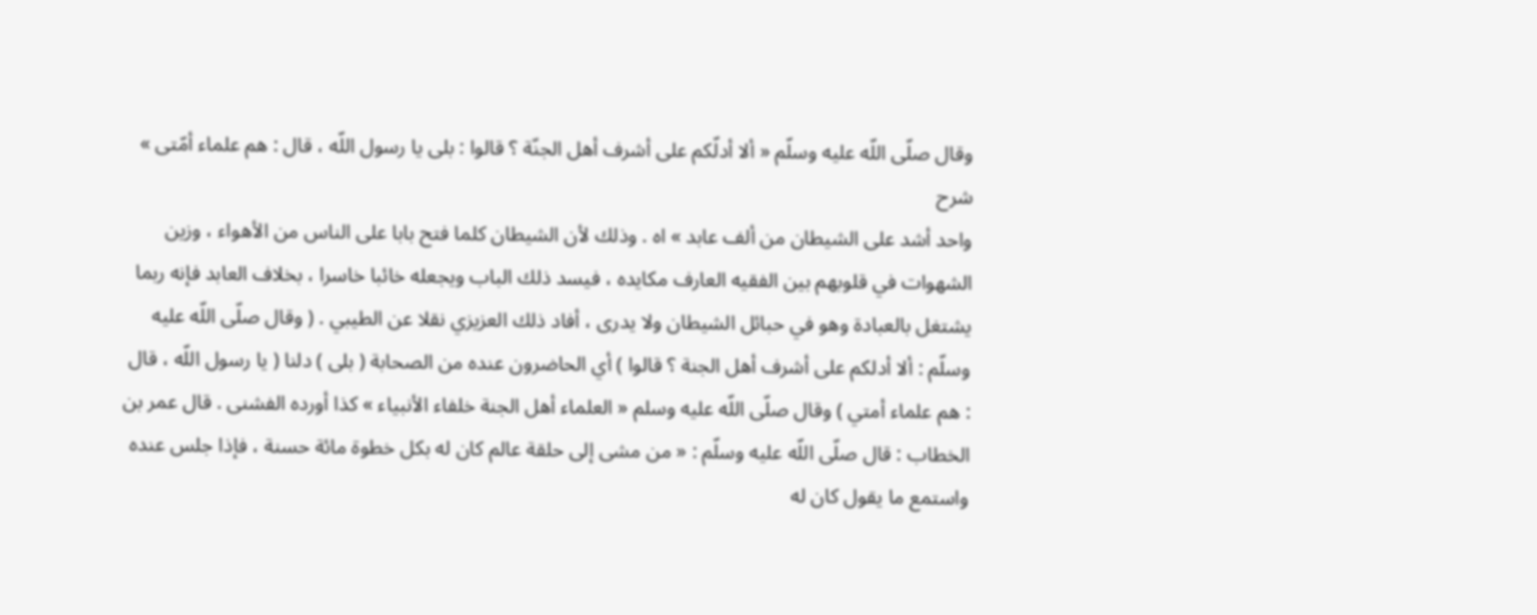وقال صلّى اللّه عليه وسلّم « ألا أدلّكم على أشرف أهل الجنّة ؟ قالوا : بلى يا رسول اللّه ، قال : هم علماء أمّتى »
شرح
واحد أشد على الشيطان من ألف عابد » اه . وذلك لأن الشيطان كلما فتح بابا على الناس من الأهواء ، وزين الشهوات في قلوبهم بين الفقيه العارف مكايده ، فيسد ذلك الباب ويجعله خائبا خاسرا ، بخلاف العابد فإنه ربما يشتغل بالعبادة وهو في حبائل الشيطان ولا يدرى ، أفاد ذلك العزيزي نقلا عن الطيبي . ( وقال صلّى اللّه عليه وسلّم : ألا أدلكم على أشرف أهل الجنة ؟ قالوا ) أي الحاضرون عنده من الصحابة ( بلى ) دلنا ( يا رسول اللّه ، قال : هم علماء أمتي ) وقال صلّى اللّه عليه وسلم « العلماء أهل الجنة خلفاء الأنبياء » كذا أورده الفشنى . قال عمر بن الخطاب : قال صلّى اللّه عليه وسلّم : « من مشى إلى حلقة عالم كان له بكل خطوة مائة حسنة ، فإذا جلس عنده واستمع ما يقول كان له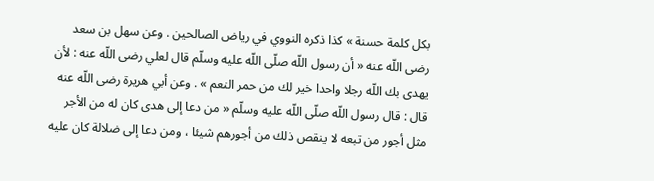بكل كلمة حسنة » كذا ذكره النووي في رياض الصالحين . وعن سهل بن سعد رضى اللّه عنه « أن رسول اللّه صلّى اللّه عليه وسلّم قال لعلي رضى اللّه عنه : لأن يهدى بك اللّه رجلا واحدا خير لك من حمر النعم » . وعن أبي هريرة رضى اللّه عنه قال : قال رسول اللّه صلّى اللّه عليه وسلّم « من دعا إلى هدى كان له من الأجر مثل أجور من تبعه لا ينقص ذلك من أجورهم شيئا ، ومن دعا إلى ضلالة كان عليه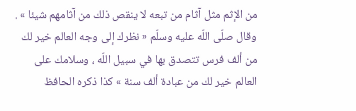من الإثم مثل آثام من تبعه لا ينقص ذلك من آثامهم شيئا » . وقال صلّى اللّه عليه وسلّم « نظرك إلى وجه العالم خير لك من ألف فرس تتصدق بها في سبيل اللّه ، وسلامك على العالم خير لك من عبادة ألف سنة » كذا ذكره الحافظ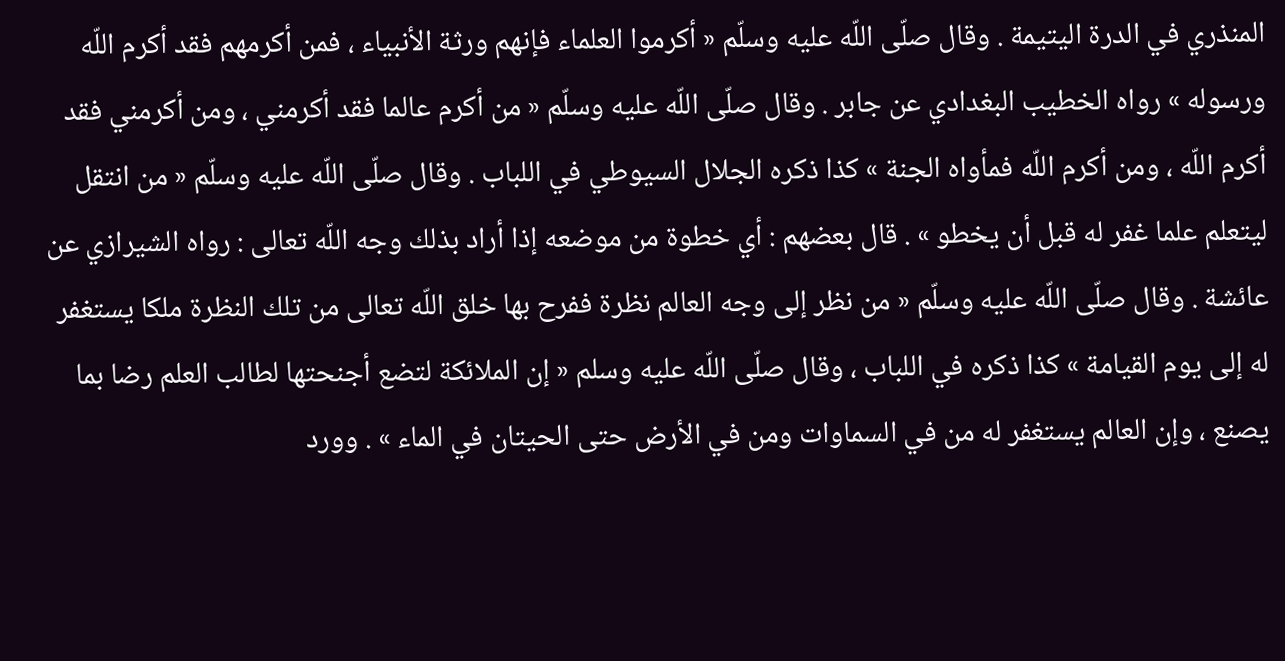المنذري في الدرة اليتيمة . وقال صلّى اللّه عليه وسلّم « أكرموا العلماء فإنهم ورثة الأنبياء ، فمن أكرمهم فقد أكرم اللّه ورسوله » رواه الخطيب البغدادي عن جابر . وقال صلّى اللّه عليه وسلّم « من أكرم عالما فقد أكرمني ، ومن أكرمني فقد أكرم اللّه ، ومن أكرم اللّه فمأواه الجنة » كذا ذكره الجلال السيوطي في اللباب . وقال صلّى اللّه عليه وسلّم « من انتقل ليتعلم علما غفر له قبل أن يخطو » . قال بعضهم : أي خطوة من موضعه إذا أراد بذلك وجه اللّه تعالى : رواه الشيرازي عن عائشة . وقال صلّى اللّه عليه وسلّم « من نظر إلى وجه العالم نظرة ففرح بها خلق اللّه تعالى من تلك النظرة ملكا يستغفر له إلى يوم القيامة » كذا ذكره في اللباب ، وقال صلّى اللّه عليه وسلم « إن الملائكة لتضع أجنحتها لطالب العلم رضا بما يصنع ، وإن العالم يستغفر له من في السماوات ومن في الأرض حتى الحيتان في الماء » . وورد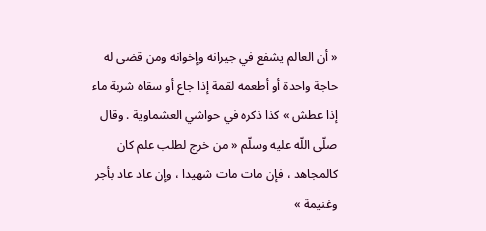« أن العالم يشفع في جيرانه وإخوانه ومن قضى له حاجة واحدة أو أطعمه لقمة إذا جاع أو سقاه شربة ماء إذا عطش » كذا ذكره في حواشي العشماوية . وقال صلّى اللّه عليه وسلّم « من خرج لطلب علم كان كالمجاهد ، فإن مات مات شهيدا ، وإن عاد عاد بأجر وغنيمة »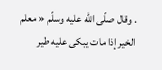. وقال صلّى اللّه عليه وسلّم « معلم الخير إذا مات يبكى عليه طير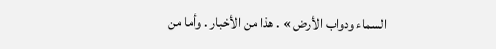السماء ودواب الأرض » . هذا من الأخبار . وأما من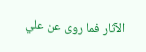الآثار فما روى عن علي